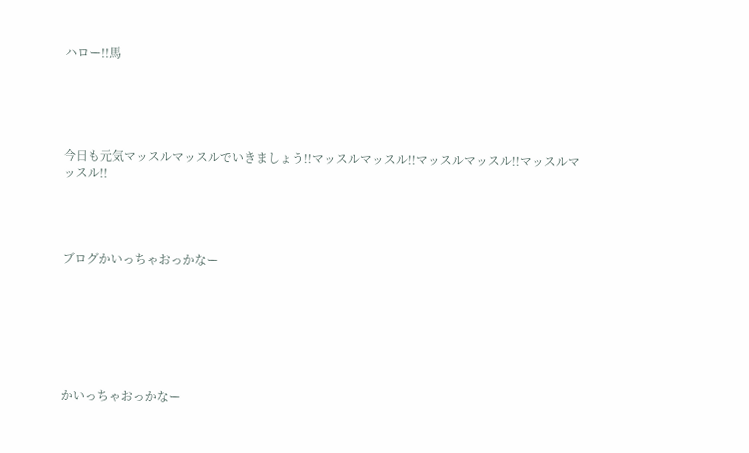ハロー!!馬





今日も元気マッスルマッスルでいきましょう!!マッスルマッスル!!マッスルマッスル!!マッスルマッスル!!




ブログかいっちゃおっかなー







かいっちゃおっかなー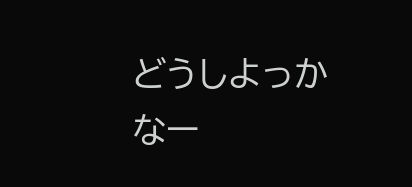どうしよっかなー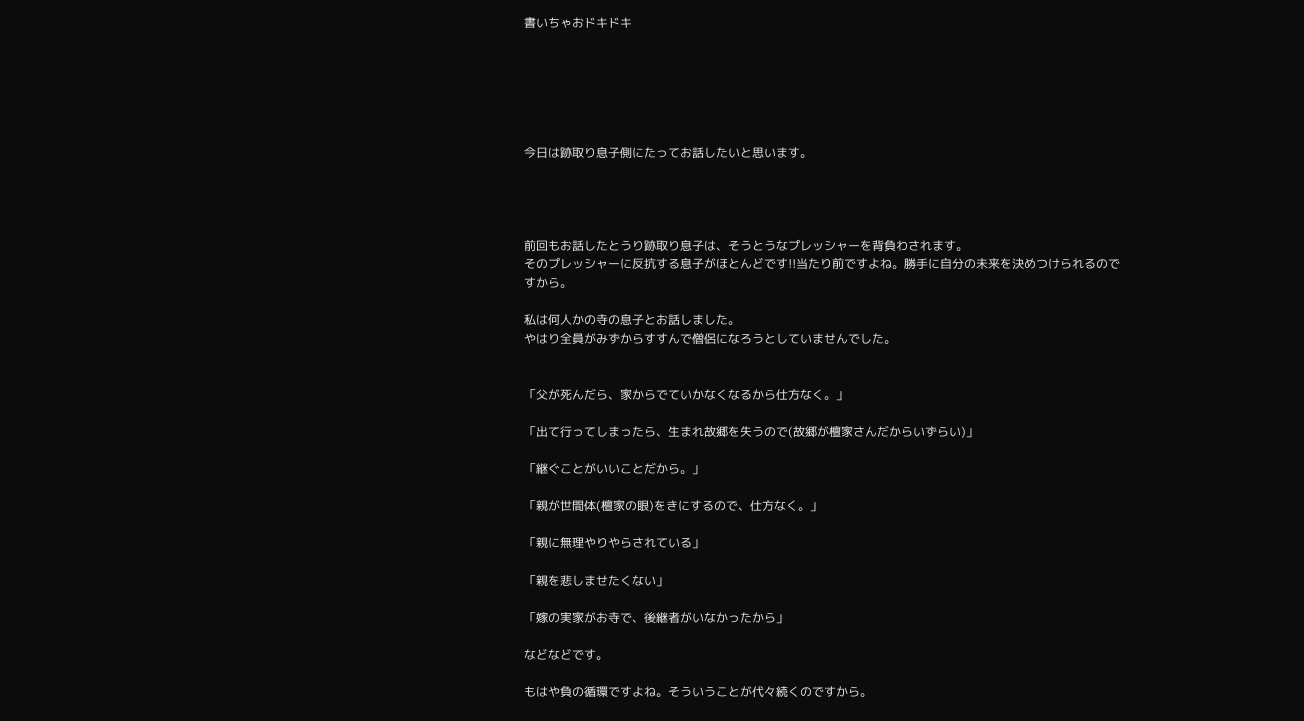書いちゃおドキドキ






今日は跡取り息子側にたってお話したいと思います。




前回もお話したとうり跡取り息子は、そうとうなプレッシャーを背負わされます。
そのプレッシャーに反抗する息子がほとんどです!!当たり前ですよね。勝手に自分の未来を決めつけられるのですから。

私は何人かの寺の息子とお話しました。
やはり全員がみずからすすんで僧侶になろうとしていませんでした。


「父が死んだら、家からでていかなくなるから仕方なく。」

「出て行ってしまったら、生まれ故郷を失うので(故郷が檀家さんだからいずらい)」

「継ぐことがいいことだから。」

「親が世間体(檀家の眼)をきにするので、仕方なく。」

「親に無理やりやらされている」

「親を悲しませたくない」

「嫁の実家がお寺で、後継者がいなかったから」

などなどです。

もはや負の循環ですよね。そういうことが代々続くのですから。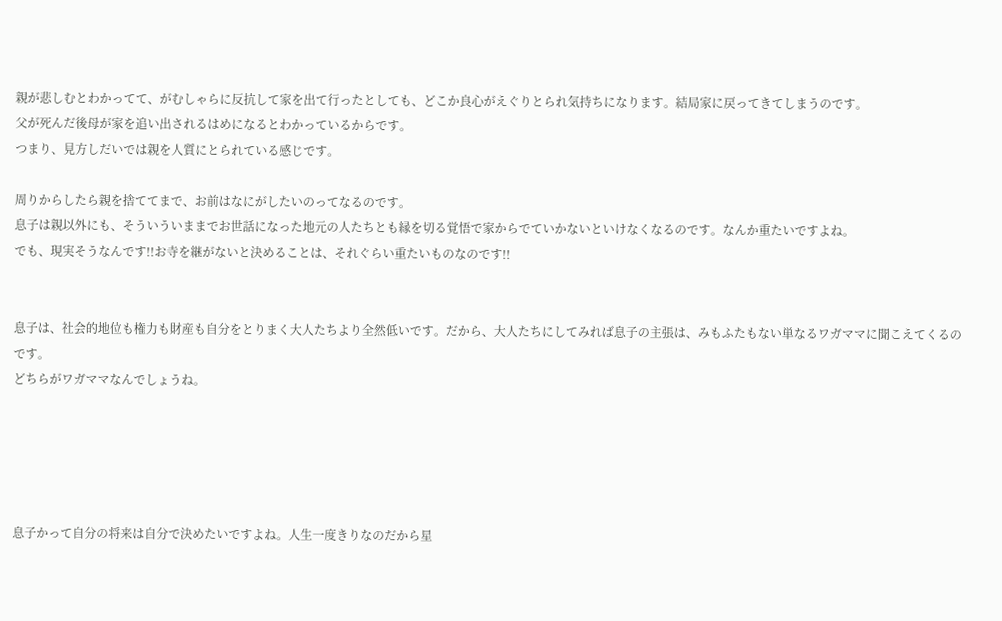親が悲しむとわかってて、がむしゃらに反抗して家を出て行ったとしても、どこか良心がえぐりとられ気持ちになります。結局家に戻ってきてしまうのです。
父が死んだ後母が家を追い出されるはめになるとわかっているからです。
つまり、見方しだいでは親を人質にとられている感じです。

周りからしたら親を捨ててまで、お前はなにがしたいのってなるのです。
息子は親以外にも、そういういままでお世話になった地元の人たちとも縁を切る覚悟で家からでていかないといけなくなるのです。なんか重たいですよね。
でも、現実そうなんです!!お寺を継がないと決めることは、それぐらい重たいものなのです!!


息子は、社会的地位も権力も財産も自分をとりまく大人たちより全然低いです。だから、大人たちにしてみれば息子の主張は、みもふたもない単なるワガママに聞こえてくるのです。
どちらがワガママなんでしょうね。





息子かって自分の将来は自分で決めたいですよね。人生一度きりなのだから星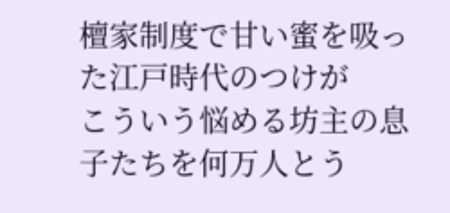檀家制度で甘い蜜を吸った江戸時代のつけが
こういう悩める坊主の息子たちを何万人とう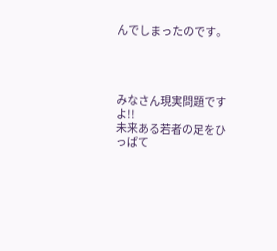んでしまったのです。




みなさん現実問題ですよ!!
未来ある若者の足をひっぱて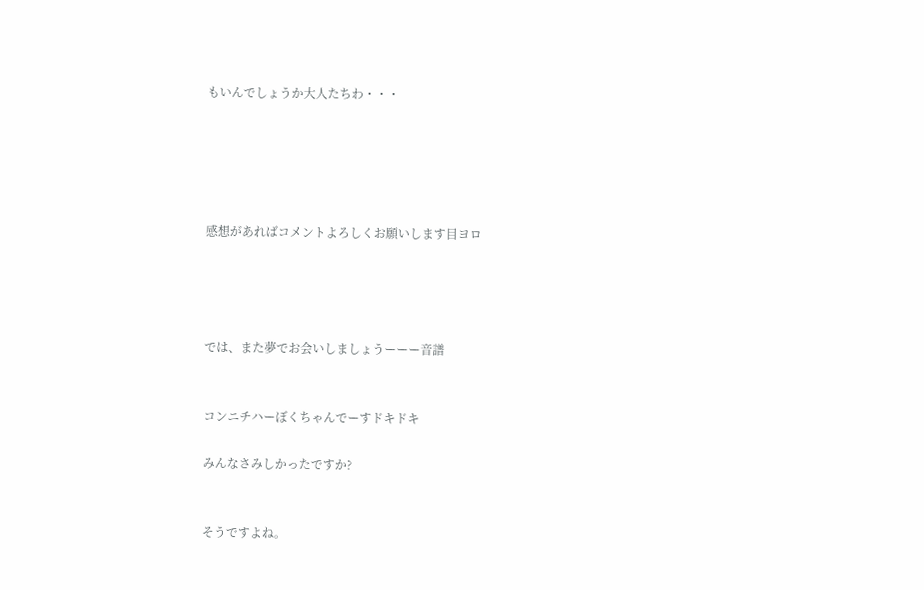もいんでしょうか大人たちわ・・・





感想があればコメントよろしくお願いします目ヨロ




では、また夢でお会いしましょうーーー音譜


コンニチハーぼくちゃんでーすドキドキ

みんなさみしかったですか?


そうですよね。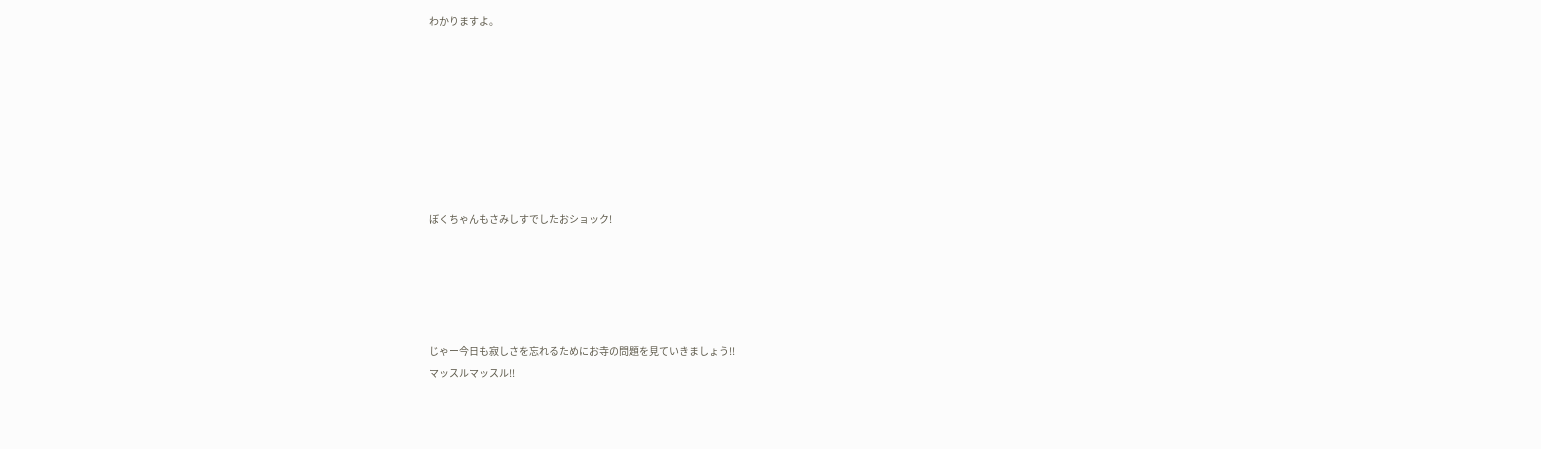わかりますよ。








ぼくちゃんもさみしすでしたおショック!





じゃー今日も寂しさを忘れるためにお寺の問題を見ていきましょう!!
マッスルマッスル!!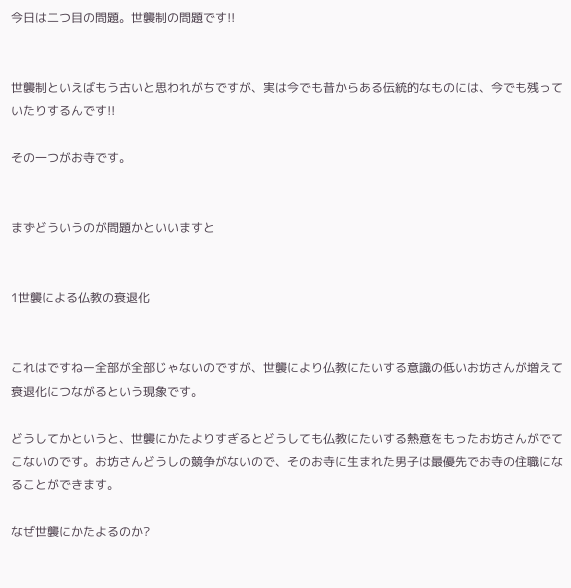今日は二つ目の問題。世襲制の問題です!!


世襲制といえばもう古いと思われがちですが、実は今でも昔からある伝統的なものには、今でも残っていたりするんです!!

その一つがお寺です。


まずどういうのが問題かといいますと


1世襲による仏教の衰退化


これはですねー全部が全部じゃないのですが、世襲により仏教にたいする意識の低いお坊さんが増えて衰退化につながるという現象です。

どうしてかというと、世襲にかたよりすぎるとどうしても仏教にたいする熱意をもったお坊さんがでてこないのです。お坊さんどうしの競争がないので、そのお寺に生まれた男子は最優先でお寺の住職になることができます。

なぜ世襲にかたよるのか?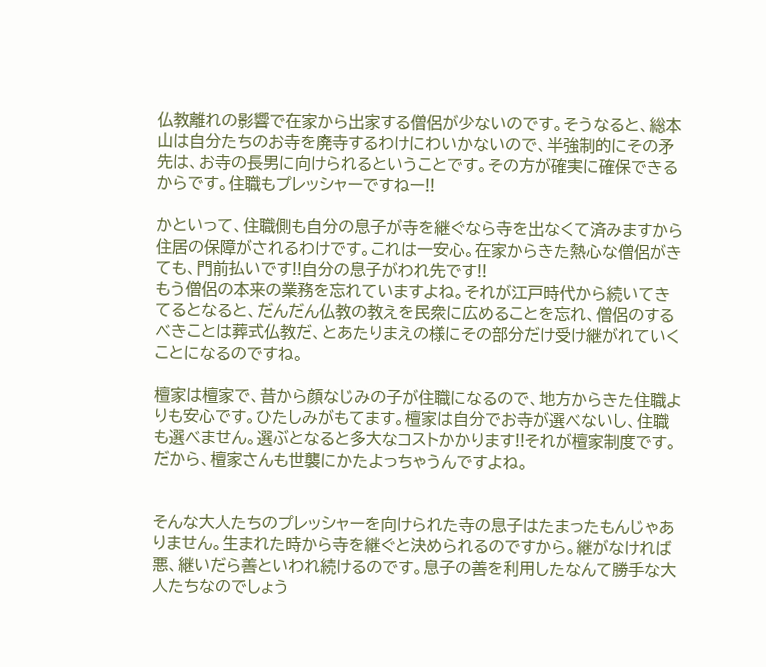仏教離れの影響で在家から出家する僧侶が少ないのです。そうなると、総本山は自分たちのお寺を廃寺するわけにわいかないので、半強制的にその矛先は、お寺の長男に向けられるということです。その方が確実に確保できるからです。住職もプレッシャーですねー!!

かといって、住職側も自分の息子が寺を継ぐなら寺を出なくて済みますから住居の保障がされるわけです。これは一安心。在家からきた熱心な僧侶がきても、門前払いです!!自分の息子がわれ先です!!
もう僧侶の本来の業務を忘れていますよね。それが江戸時代から続いてきてるとなると、だんだん仏教の教えを民衆に広めることを忘れ、僧侶のするべきことは葬式仏教だ、とあたりまえの様にその部分だけ受け継がれていくことになるのですね。

檀家は檀家で、昔から顔なじみの子が住職になるので、地方からきた住職よりも安心です。ひたしみがもてます。檀家は自分でお寺が選べないし、住職も選べません。選ぶとなると多大なコストかかります!!それが檀家制度です。
だから、檀家さんも世襲にかたよっちゃうんですよね。


そんな大人たちのプレッシャーを向けられた寺の息子はたまったもんじゃありません。生まれた時から寺を継ぐと決められるのですから。継がなければ悪、継いだら善といわれ続けるのです。息子の善を利用したなんて勝手な大人たちなのでしょう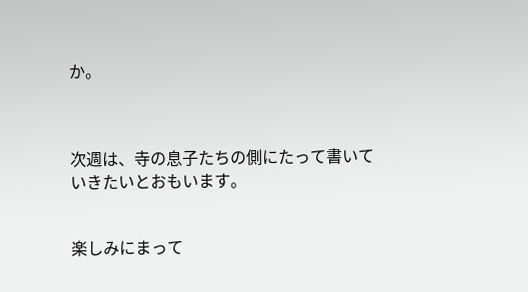か。



次週は、寺の息子たちの側にたって書いていきたいとおもいます。


楽しみにまって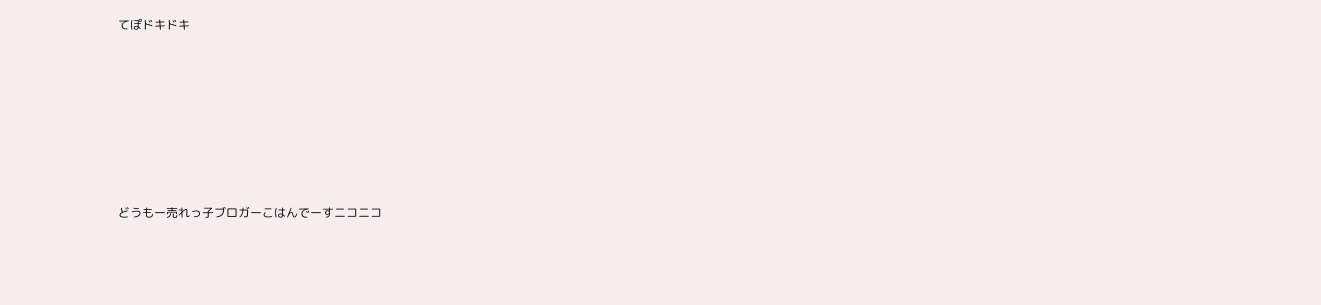てぽドキドキ









どうもー売れっ子ブロガーこはんでーすニコニコ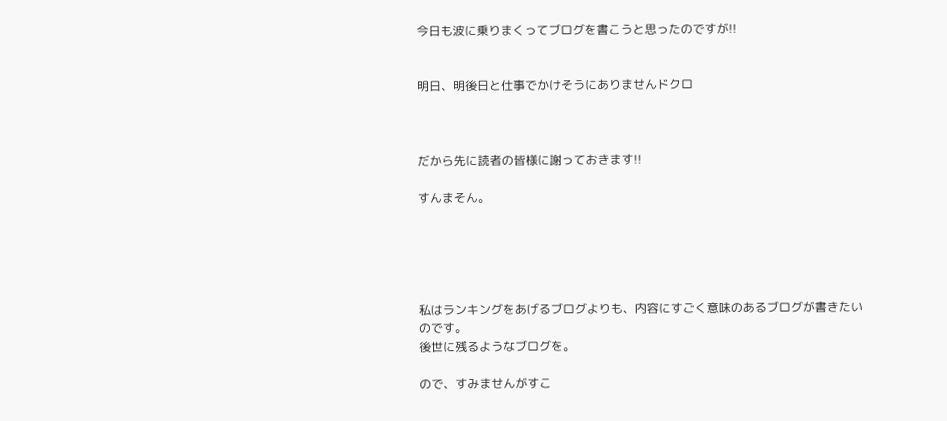今日も波に乗りまくってブログを書こうと思ったのですが!!


明日、明後日と仕事でかけそうにありませんドクロ



だから先に読者の皆様に謝っておきます!!

すんまそん。





私はランキングをあげるブログよりも、内容にすごく意味のあるブログが書きたいのです。
後世に残るようなブログを。

ので、すみませんがすこ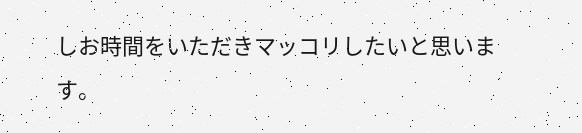しお時間をいただきマッコリしたいと思います。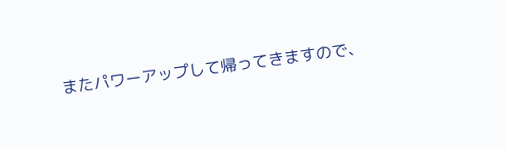またパワーアップして帰ってきますので、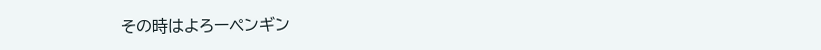その時はよろーペンギン